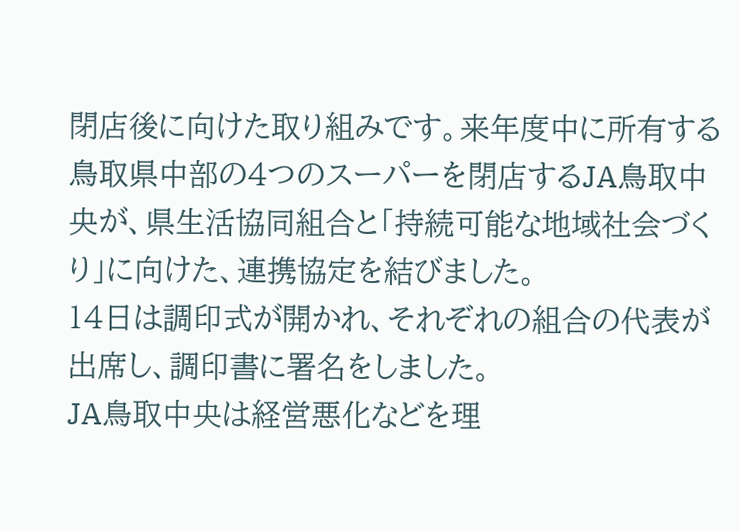閉店後に向けた取り組みです。来年度中に所有する鳥取県中部の4つのスーパーを閉店するJA鳥取中央が、県生活協同組合と「持続可能な地域社会づくり」に向けた、連携協定を結びました。
14日は調印式が開かれ、それぞれの組合の代表が出席し、調印書に署名をしました。
JA鳥取中央は経営悪化などを理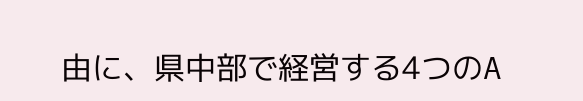由に、県中部で経営する4つのA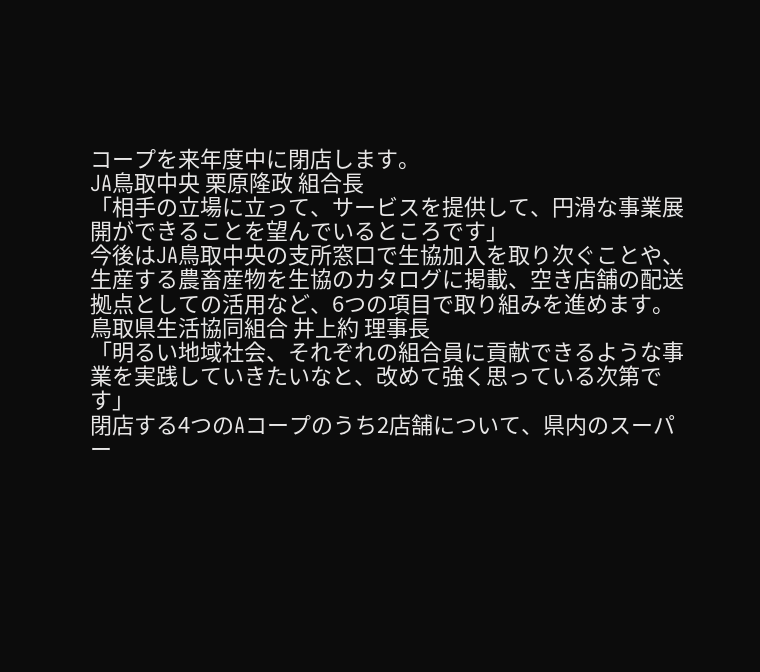コープを来年度中に閉店します。
JA鳥取中央 栗原隆政 組合長
「相手の立場に立って、サービスを提供して、円滑な事業展開ができることを望んでいるところです」
今後はJA鳥取中央の支所窓口で生協加入を取り次ぐことや、生産する農畜産物を生協のカタログに掲載、空き店舗の配送拠点としての活用など、6つの項目で取り組みを進めます。
鳥取県生活協同組合 井上約 理事長
「明るい地域社会、それぞれの組合員に貢献できるような事業を実践していきたいなと、改めて強く思っている次第です」
閉店する4つのAコープのうち2店舗について、県内のスーパー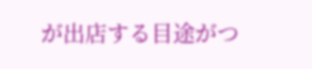が出店する目途がつ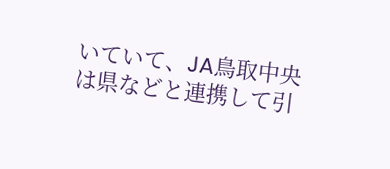いていて、JA鳥取中央は県などと連携して引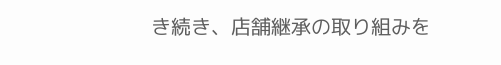き続き、店舗継承の取り組みを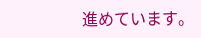進めています。